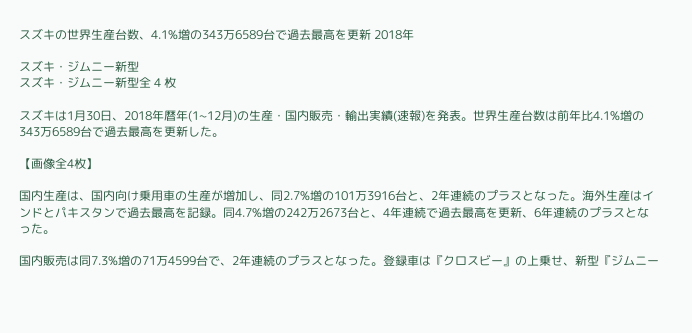スズキの世界生産台数、4.1%増の343万6589台で過去最高を更新 2018年

スズキ・ジムニー新型
スズキ・ジムニー新型全 4 枚

スズキは1月30日、2018年暦年(1~12月)の生産・国内販売・輸出実績(速報)を発表。世界生産台数は前年比4.1%増の343万6589台で過去最高を更新した。

【画像全4枚】

国内生産は、国内向け乗用車の生産が増加し、同2.7%増の101万3916台と、2年連続のプラスとなった。海外生産はインドとパキスタンで過去最高を記録。同4.7%増の242万2673台と、4年連続で過去最高を更新、6年連続のプラスとなった。

国内販売は同7.3%増の71万4599台で、2年連続のプラスとなった。登録車は『クロスビー』の上乗せ、新型『ジムニー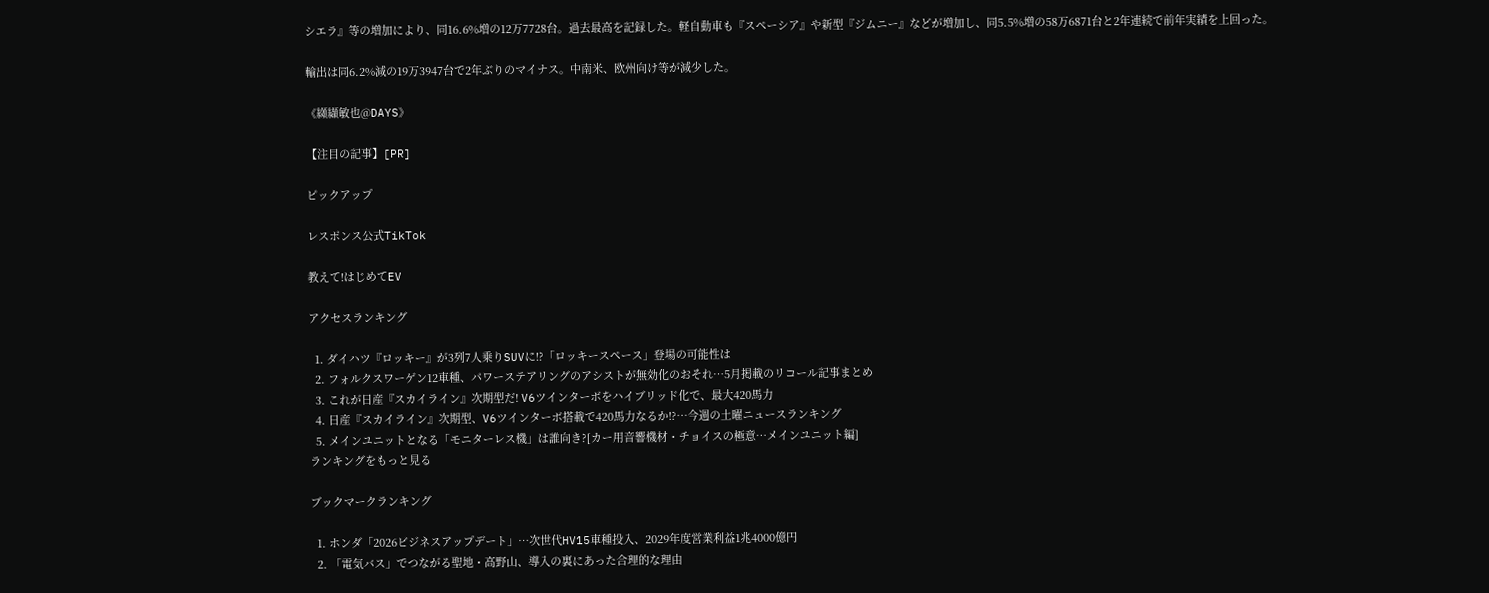シエラ』等の増加により、同16.6%増の12万7728台。過去最高を記録した。軽自動車も『スペーシア』や新型『ジムニー』などが増加し、同5.5%増の58万6871台と2年連続で前年実績を上回った。

輸出は同6.2%減の19万3947台で2年ぶりのマイナス。中南米、欧州向け等が減少した。

《纐纈敏也@DAYS》

【注目の記事】[PR]

ピックアップ

レスポンス公式TikTok

教えて!はじめてEV

アクセスランキング

  1. ダイハツ『ロッキー』が3列7人乗りSUVに!?「ロッキースペース」登場の可能性は
  2. フォルクスワーゲン12車種、パワーステアリングのアシストが無効化のおそれ…5月掲載のリコール記事まとめ
  3. これが日産『スカイライン』次期型だ! V6ツインターボをハイブリッド化で、最大420馬力
  4. 日産『スカイライン』次期型、V6ツインターボ搭載で420馬力なるか⁉…今週の土曜ニュースランキング
  5. メインユニットとなる「モニターレス機」は誰向き?[カー用音響機材・チョイスの極意…メインユニット編]
ランキングをもっと見る

ブックマークランキング

  1. ホンダ「2026ビジネスアップデート」…次世代HV15車種投入、2029年度営業利益1兆4000億円
  2. 「電気バス」でつながる聖地・高野山、導入の裏にあった合理的な理由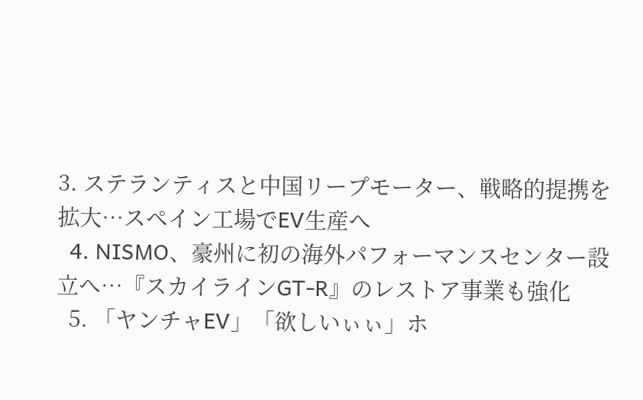3. ステランティスと中国リープモーター、戦略的提携を拡大…スペイン工場でEV生産へ
  4. NISMO、豪州に初の海外パフォーマンスセンター設立へ…『スカイラインGT-R』のレストア事業も強化
  5. 「ヤンチャEV」「欲しいぃぃ」ホ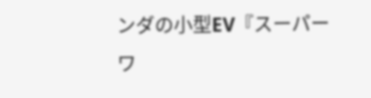ンダの小型EV『スーパーワ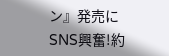ン』発売にSNS興奮!約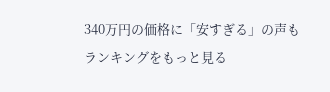340万円の価格に「安すぎる」の声も
ランキングをもっと見る